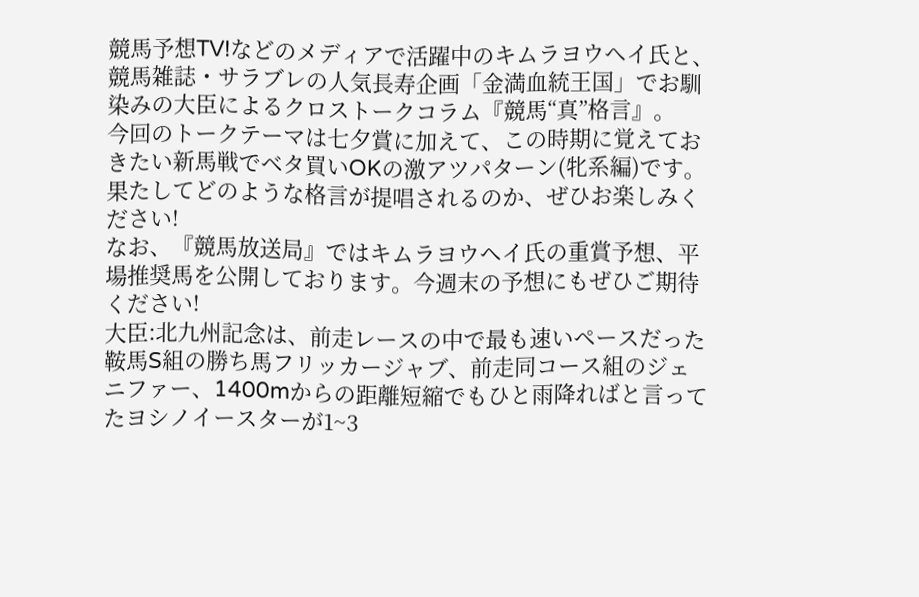競馬予想TV!などのメディアで活躍中のキムラヨウヘイ氏と、競馬雑誌・サラブレの人気長寿企画「金満血統王国」でお馴染みの大臣によるクロストークコラム『競馬“真”格言』。
今回のトークテーマは七夕賞に加えて、この時期に覚えておきたい新馬戦でベタ買いOKの激アツパターン(牝系編)です。果たしてどのような格言が提唱されるのか、ぜひお楽しみください!
なお、『競馬放送局』ではキムラヨウヘイ氏の重賞予想、平場推奨馬を公開しております。今週末の予想にもぜひご期待ください!
大臣:北九州記念は、前走レースの中で最も速いペースだった鞍馬S組の勝ち馬フリッカージャブ、前走同コース組のジェニファー、1400mからの距離短縮でもひと雨降ればと言ってたヨシノイースターが1~3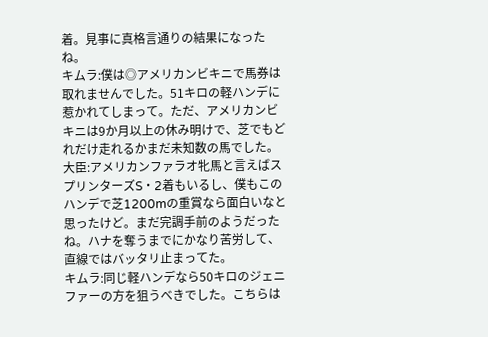着。見事に真格言通りの結果になったね。
キムラ:僕は◎アメリカンビキニで馬券は取れませんでした。51キロの軽ハンデに惹かれてしまって。ただ、アメリカンビキニは9か月以上の休み明けで、芝でもどれだけ走れるかまだ未知数の馬でした。
大臣:アメリカンファラオ牝馬と言えばスプリンターズS・2着もいるし、僕もこのハンデで芝1200mの重賞なら面白いなと思ったけど。まだ完調手前のようだったね。ハナを奪うまでにかなり苦労して、直線ではバッタリ止まってた。
キムラ:同じ軽ハンデなら50キロのジェニファーの方を狙うべきでした。こちらは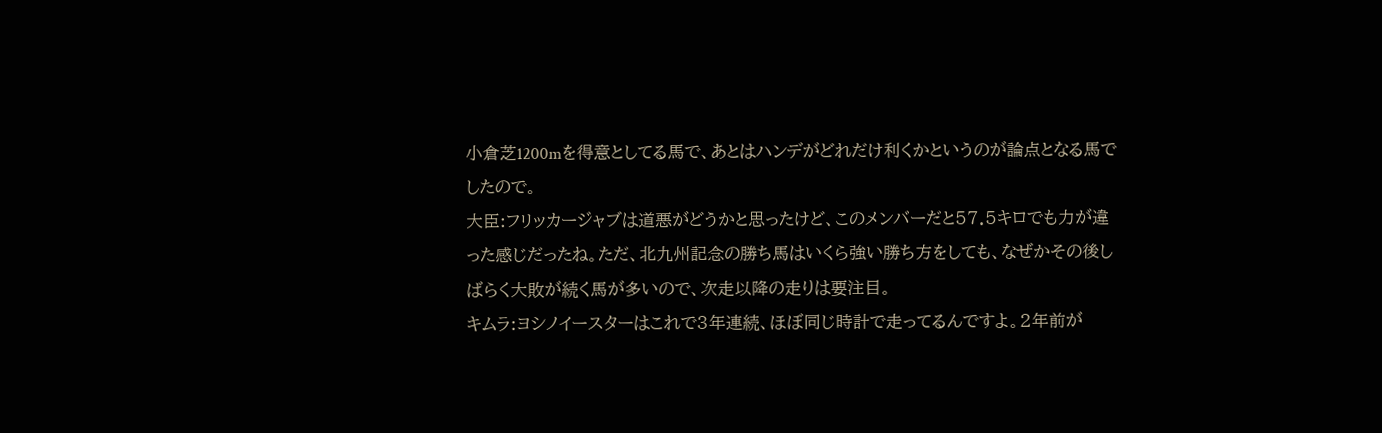小倉芝1200mを得意としてる馬で、あとはハンデがどれだけ利くかというのが論点となる馬でしたので。
大臣:フリッカージャブは道悪がどうかと思ったけど、このメンバーだと57.5キロでも力が違った感じだったね。ただ、北九州記念の勝ち馬はいくら強い勝ち方をしても、なぜかその後しばらく大敗が続く馬が多いので、次走以降の走りは要注目。
キムラ:ヨシノイースターはこれで3年連続、ほぼ同じ時計で走ってるんですよ。2年前が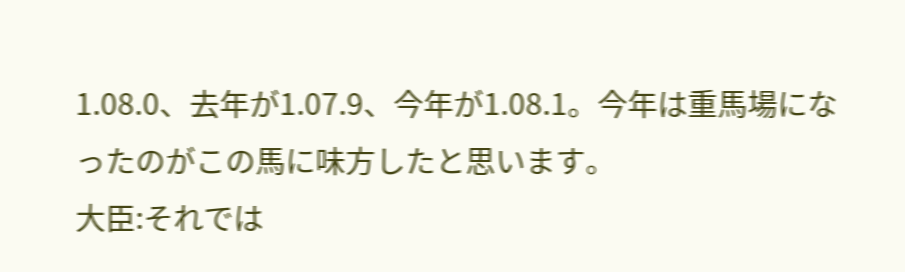1.08.0、去年が1.07.9、今年が1.08.1。今年は重馬場になったのがこの馬に味方したと思います。
大臣:それでは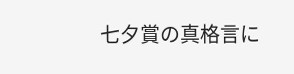七夕賞の真格言に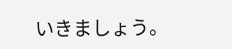いきましょう。